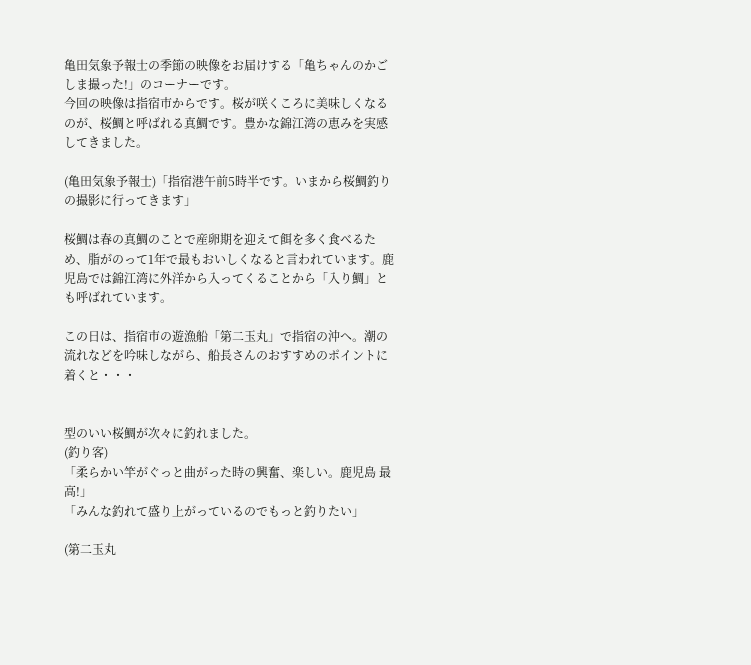亀田気象予報士の季節の映像をお届けする「亀ちゃんのかごしま撮った!」のコーナーです。
今回の映像は指宿市からです。桜が咲くころに美味しくなるのが、桜鯛と呼ばれる真鯛です。豊かな錦江湾の恵みを実感してきました。

(亀田気象予報士)「指宿港午前5時半です。いまから桜鯛釣りの撮影に行ってきます」

桜鯛は春の真鯛のことで産卵期を迎えて餌を多く食べるため、脂がのって1年で最もおいしくなると言われています。鹿児島では錦江湾に外洋から入ってくることから「入り鯛」とも呼ばれています。

この日は、指宿市の遊漁船「第二玉丸」で指宿の沖へ。潮の流れなどを吟味しながら、船長さんのおすすめのポイントに着くと・・・


型のいい桜鯛が次々に釣れました。
(釣り客)
「柔らかい竿がぐっと曲がった時の興奮、楽しい。鹿児島 最高!」
「みんな釣れて盛り上がっているのでもっと釣りたい」

(第二玉丸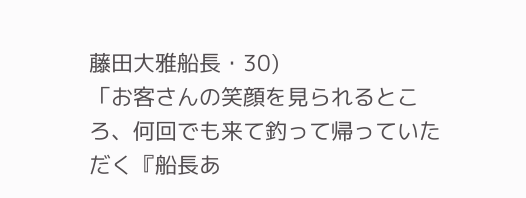藤田大雅船長・30)
「お客さんの笑顔を見られるところ、何回でも来て釣って帰っていただく『船長あ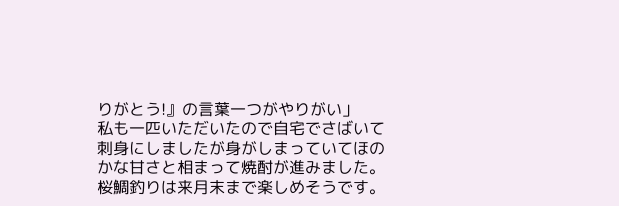りがとう!』の言葉一つがやりがい」
私も一匹いただいたので自宅でさばいて刺身にしましたが身がしまっていてほのかな甘さと相まって焼酎が進みました。
桜鯛釣りは来月末まで楽しめそうです。